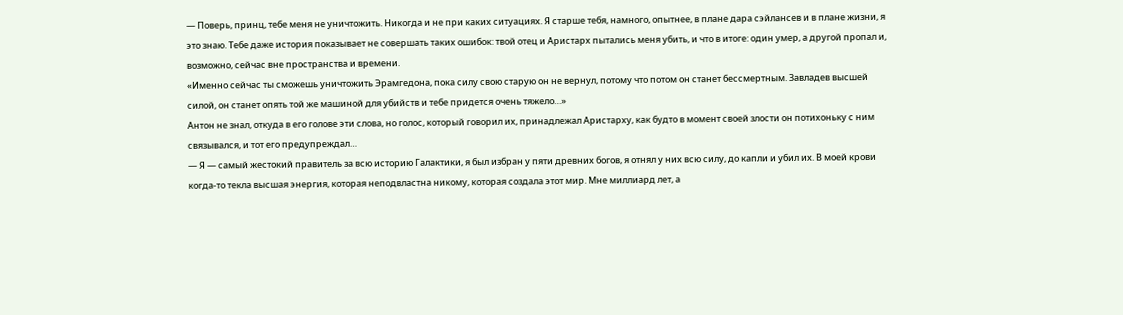— Поверь, принц, тебе меня не уничтожить. Никогда и не при каких ситуациях. Я старше тебя, намного, опытнее, в плане дара сэйлансев и в плане жизни, я это знаю. Тебе даже история показывает не совершать таких ошибок: твой отец и Аристарх пытались меня убить, и что в итоге: один умер, а другой пропал и, возможно, сейчас вне пространства и времени.
«Именно сейчас ты сможешь уничтожить Эрамгедона, пока силу свою старую он не вернул, потому что потом он станет бессмертным. Завладев высшей силой, он станет опять той же машиной для убийств и тебе придется очень тяжело…»
Антон не знал, откуда в его голове эти слова, но голос, который говорил их, принадлежал Аристарху, как будто в момент своей злости он потихоньку с ним связывался, и тот его предупреждал…
— Я — самый жестокий правитель за всю историю Галактики, я был избран у пяти древних богов, я отнял у них всю силу, до капли и убил их. В моей крови когда-то текла высшая энергия, которая неподвластна никому, которая создала этот мир. Мне миллиард лет, а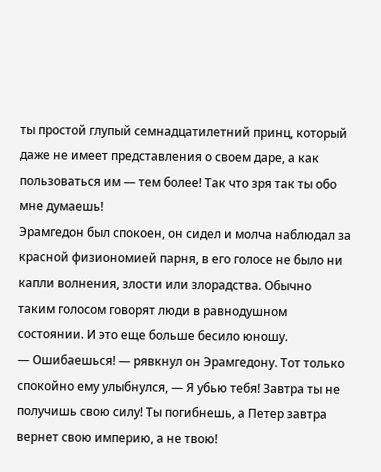ты простой глупый семнадцатилетний принц, который даже не имеет представления о своем даре, а как пользоваться им — тем более! Так что зря так ты обо мне думаешь!
Эрамгедон был спокоен, он сидел и молча наблюдал за красной физиономией парня, в его голосе не было ни капли волнения, злости или злорадства. Обычно таким голосом говорят люди в равнодушном состоянии. И это еще больше бесило юношу.
— Ошибаешься! — рявкнул он Эрамгедону. Тот только спокойно ему улыбнулся, — Я убью тебя! Завтра ты не получишь свою силу! Ты погибнешь, а Петер завтра вернет свою империю, а не твою!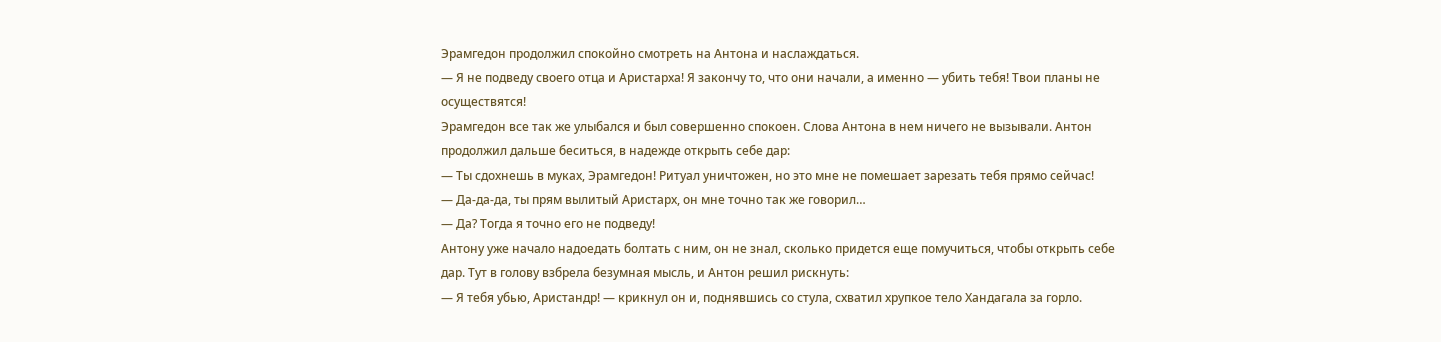Эрамгедон продолжил спокойно смотреть на Антона и наслаждаться.
— Я не подведу своего отца и Аристарха! Я закончу то, что они начали, а именно — убить тебя! Твои планы не осуществятся!
Эрамгедон все так же улыбался и был совершенно спокоен. Слова Антона в нем ничего не вызывали. Антон продолжил дальше беситься, в надежде открыть себе дар:
— Ты сдохнешь в муках, Эрамгедон! Ритуал уничтожен, но это мне не помешает зарезать тебя прямо сейчас!
— Да-да-да, ты прям вылитый Аристарх, он мне точно так же говорил…
— Да? Тогда я точно его не подведу!
Антону уже начало надоедать болтать с ним, он не знал, сколько придется еще помучиться, чтобы открыть себе дар. Тут в голову взбрела безумная мысль, и Антон решил рискнуть:
— Я тебя убью, Аристандр! — крикнул он и, поднявшись со стула, схватил хрупкое тело Хандагала за горло.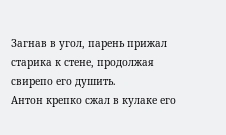Загнав в угол, парень прижал старика к стене, продолжая свирепо его душить.
Антон крепко сжал в кулаке его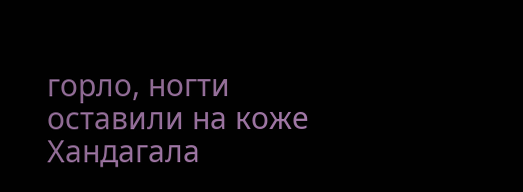горло, ногти оставили на коже Хандагала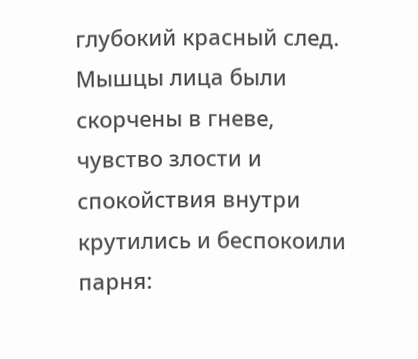глубокий красный след. Мышцы лица были скорчены в гневе, чувство злости и спокойствия внутри крутились и беспокоили парня: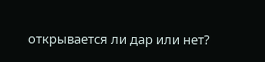открывается ли дар или нет?